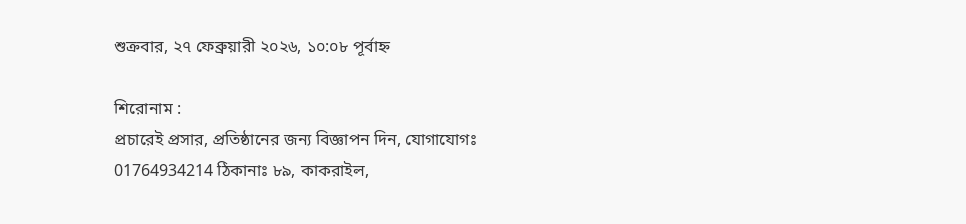শুক্রবার, ২৭ ফেব্রুয়ারী ২০২৬, ১০:০৮ পূর্বাহ্ন

শিরোনাম :
প্রচারেই প্রসার, প্রতিষ্ঠানের জন্য বিজ্ঞাপন দিন, যোগাযোগঃ 01764934214 ঠিকানাঃ ৮৯, কাকরাইল,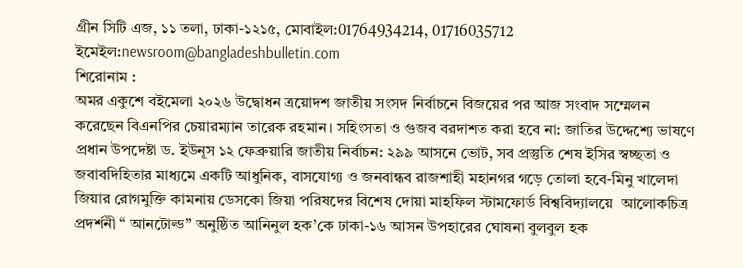গ্রীন সিটি এজ, ১১ তলা, ঢাকা-১২১৫, মোবাইল:01764934214, 01716035712 ইমেইল:newsroom@bangladeshbulletin.com
শিরোনাম :
অমর একুশে বইমেলা ২০২৬ উদ্বোধন ত্রয়োদশ জাতীয় সংসদ নির্বাচনে বিজয়ের পর আজ সংবাদ সম্মেলন করেছেন বিএনপির চেয়ারম্যান তারেক রহমান। সহিংসতা ও গুজব বরদাশত করা হবে না: জাতির উদ্দেশ্যে ভাষণে প্রধান উপদেষ্টা ড. ইউনূস ১২ ফেব্রুয়ারি জাতীয় নির্বাচন: ২৯৯ আসনে ভোট, সব প্রস্তুতি শেষ ইসির স্বচ্ছতা ও জবাবদিহিতার মাধ্যমে একটি আধুনিক, বাসযোগ্য ও জনবান্ধব রাজশাহী মহানগর গড়ে তোলা হবে-মিনু খালেদা জিয়ার রোগমুক্তি কামনায় ডেসকো জিয়া পরিষদের বিশেষ দোয়া মাহফিল স্টামফোর্ড বিশ্ববিদ্যালয়ে  আলোকচিত্র প্রদর্শনী “ আনটোল্ড” অনুষ্ঠিত আনিনুল হক’কে ঢাকা-১৬ আসন উপহারের ঘোষনা বুলবুল হক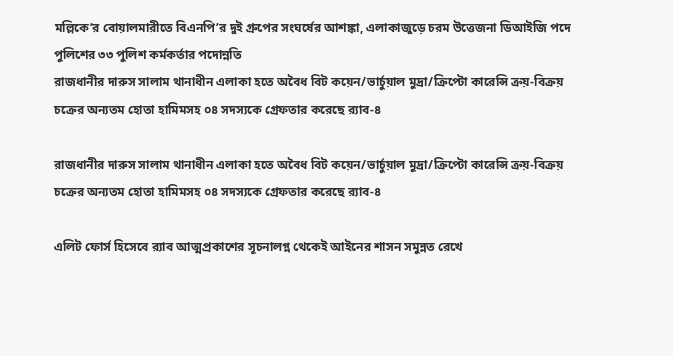মল্লিকে’র বোয়ালমারীতে বিএনপি’র দুই গ্রুপের সংঘর্ষের আশঙ্কা, এলাকাজুড়ে চরম উত্তেজনা ডিআইজি পদে পুলিশের ৩৩ পুলিশ কর্মকর্তার পদোন্নতি
রাজধানীর দারুস সালাম থানাধীন এলাকা হতে অবৈধ বিট কয়েন/ভার্চুয়াল মুদ্রা/ক্রিপ্টো কারেন্সি ক্রয়-বিক্রয় চক্রের অন্যতম হোতা হামিমসহ ০৪ সদস্যকে গ্রেফতার করেছে র‌্যাব-৪

রাজধানীর দারুস সালাম থানাধীন এলাকা হতে অবৈধ বিট কয়েন/ভার্চুয়াল মুদ্রা/ক্রিপ্টো কারেন্সি ক্রয়-বিক্রয় চক্রের অন্যতম হোতা হামিমসহ ০৪ সদস্যকে গ্রেফতার করেছে র‌্যাব-৪

এলিট ফোর্স হিসেবে র‌্যাব আত্মপ্রকাশের সূচনালগ্ন থেকেই আইনের শাসন সমুন্নত রেখে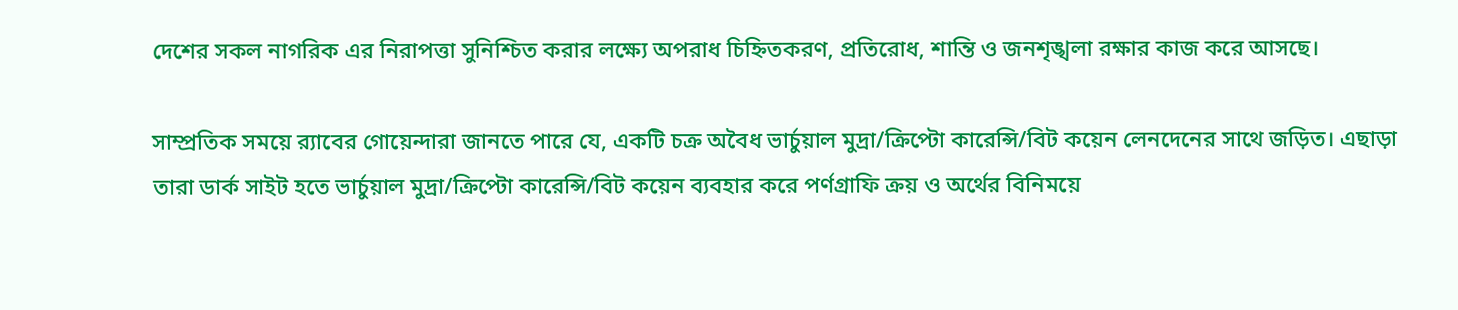দেশের সকল নাগরিক এর নিরাপত্তা সুনিশ্চিত করার লক্ষ্যে অপরাধ চিহ্নিতকরণ, প্রতিরোধ, শান্তি ও জনশৃঙ্খলা রক্ষার কাজ করে আসছে।

সাম্প্রতিক সময়ে র‌্যাবের গোয়েন্দারা জানতে পারে যে, একটি চক্র অবৈধ ভার্চুয়াল মুদ্রা/ক্রিপ্টো কারেন্সি/বিট কয়েন লেনদেনের সাথে জড়িত। এছাড়া তারা ডার্ক সাইট হতে ভার্চুয়াল মুদ্রা/ক্রিপ্টো কারেন্সি/বিট কয়েন ব্যবহার করে পর্ণগ্রাফি ক্রয় ও অর্থের বিনিময়ে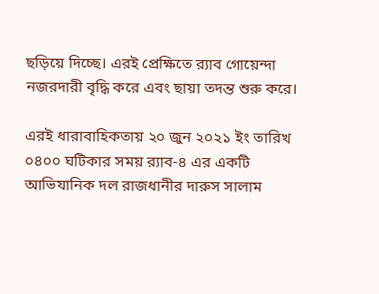ছড়িয়ে দিচ্ছে। এরই প্রেক্ষিতে র‌্যাব গোয়েন্দা নজরদারী বৃদ্ধি করে এবং ছায়া তদন্ত শুরু করে।

এরই ধারাবাহিকতায় ২০ জুন ২০২১ ইং তারিখ ০৪০০ ঘটিকার সময় র‌্যাব-৪ এর একটি আভিযানিক দল রাজধানীর দারুস সালাম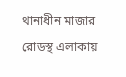থানাধীন মাজার রোডস্থ এলাকায়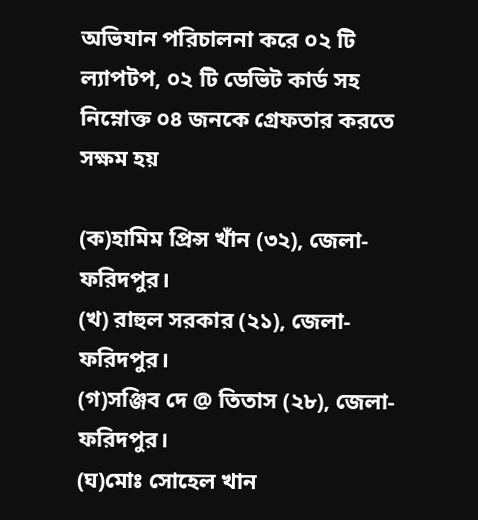অভিযান পরিচালনা করে ০২ টি ল্যাপটপ, ০২ টি ডেভিট কার্ড সহ নিম্নোক্ত ০৪ জনকে গ্রেফতার করতে সক্ষম হয়

(ক)হামিম প্রিন্স খাঁন (৩২), জেলা- ফরিদপুর।
(খ) রাহুল সরকার (২১), জেলা- ফরিদপুর।
(গ)সঞ্জিব দে @ তিতাস (২৮), জেলা- ফরিদপুর।
(ঘ)মোঃ সোহেল খান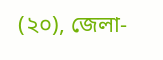(২০), জেলা-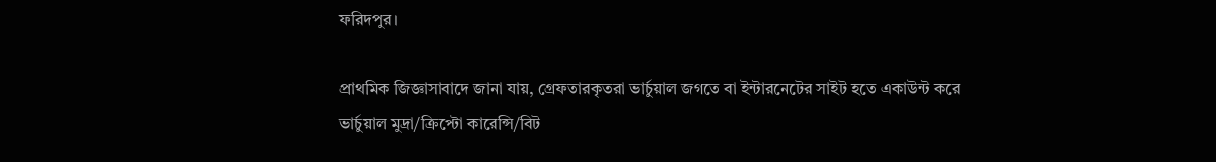ফরিদপুর।

প্রাথমিক জিজ্ঞাসাবাদে জানা যায়, গ্রেফতারকৃতরা ভার্চুয়াল জগতে বা ইন্টারনেটের সাইট হতে একাউন্ট করে ভার্চুয়াল মুদ্রা/ক্রিপ্টো কারেন্সি/বিট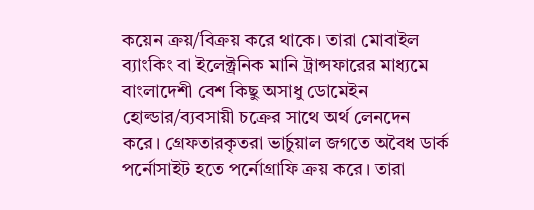কয়েন ক্রয়/বিক্রয় করে থাকে। তারা মোবাইল ব্যাংকিং বা ইলেক্ট্রনিক মানি ট্রান্সফারের মাধ্যমে বাংলাদেশী বেশ কিছু অসাধু ডোমেইন হোল্ডার/ব্যবসায়ী চক্রের সাথে অর্থ লেনদেন করে। গ্রেফতারকৃতরা ভার্চুয়াল জগতে অবৈধ ডার্ক পর্নোসাইট হতে পর্নোগ্রাফি ক্রয় করে। তারা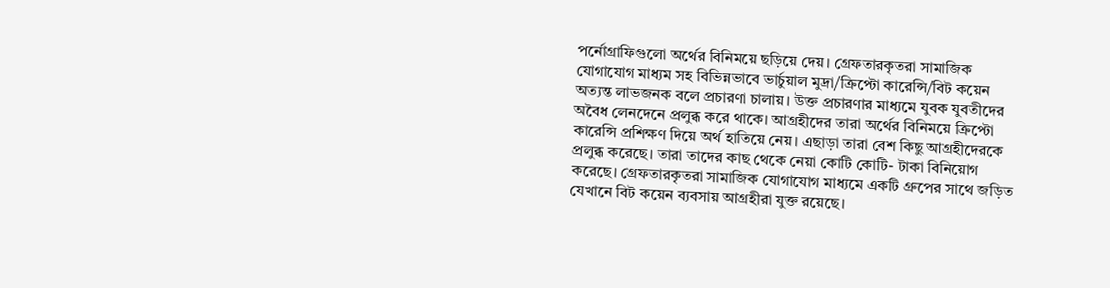পর্নোগ্রাফিগুলো অর্থের বিনিময়ে ছড়িয়ে দেয়। গ্রেফতারকৃতরা সামাজিক যোগাযোগ মাধ্যম সহ বিভিন্নভাবে ভার্চুয়াল মুদ্রা/ক্রিপ্টো কারেন্সি/বিট কয়েন অত্যন্ত লাভজনক বলে প্রচারণা চালায়। উক্ত প্রচারণার মাধ্যমে যুবক যুবতীদের অবৈধ লেনদেনে প্রলুব্ধ করে থাকে। আগ্রহীদের তারা অর্থের বিনিময়ে ক্রিপ্টো কারেন্সি প্রশিক্ষণ দিয়ে অর্থ হাতিয়ে নেয়। এছাড়া তারা বেশ কিছু আগ্রহীদেরকে প্রলুব্ধ করেছে। তারা তাদের কাছ থেকে নেয়া কোটি কোটি- টাকা বিনিয়োগ করেছে। গ্রেফতারকৃতরা সামাজিক যোগাযোগ মাধ্যমে একটি গ্রুপের সাথে জড়িত যেখানে বিট কয়েন ব্যবসায় আগ্রহীরা যুক্ত রয়েছে।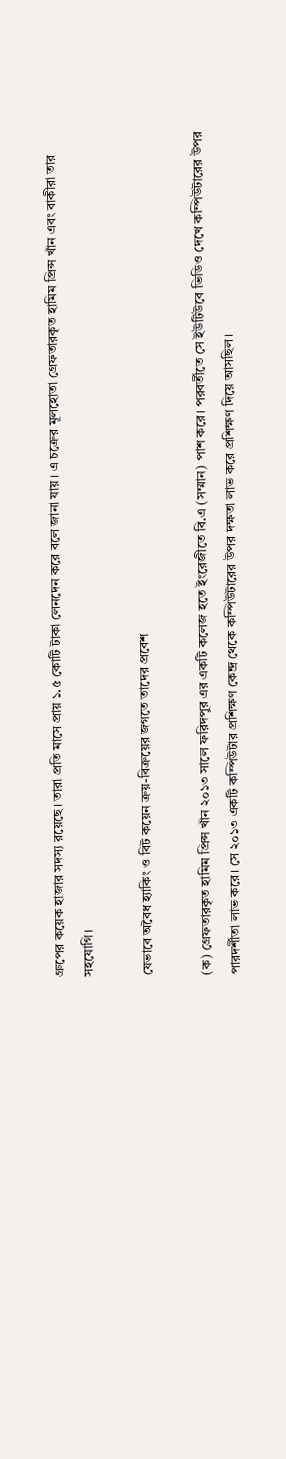গ্রুপের কয়েক হাজার সদস্য রয়েছে। তারা প্রতি মাসে প্রায় ১.৫ কোটি টাকা লেনদেন করে বলে জানা যায়। এ চক্রের মূলহোতা গ্রেফতারকৃত হামিম প্রিন্স খাঁন এবং বাকীরা তার সহযোগি।

যেভাবে অবৈধ হ্যাকিং ও বিট কয়েন ক্রয়-বিক্রয়ের জগতে তাদের প্রবেশ

(ক) গ্রেফতারকৃত হামিম প্রিন্স খাঁন ২০১৩ সালে ফরিদপুর এর একটি কলেজ হতে ইংরেজীতে বি.এ (সম্মান) পাশ করে। পরবর্তীতে সে ইউটিউবে ভিডিও দেখে কম্পিউটারের উপর পারদর্শীতা লাভ করে। সে ২০১৩ একটি কম্পিউটার প্রশিক্ষণ কেন্দ্র থেকে কম্পিউটারের উপর দক্ষতা লাভ করে প্রশিক্ষণ দিয়ে আসছিল।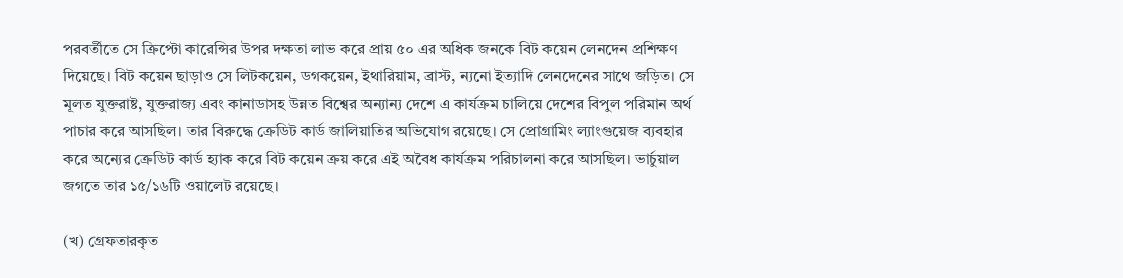পরবর্তীতে সে ক্রিপ্টো কারেন্সির উপর দক্ষতা লাভ করে প্রায় ৫০ এর অধিক জনকে বিট কয়েন লেনদেন প্রশিক্ষণ দিয়েছে। বিট কয়েন ছাড়াও সে লিটকয়েন, ডগকয়েন, ইথারিয়াম, ব্রাস্ট, ন্যনো ইত্যাদি লেনদেনের সাথে জড়িত। সে মূলত যুক্তরাষ্ট, যুক্তরাজ্য এবং কানাডাসহ উন্নত বিশ্বের অন্যান্য দেশে এ কার্যক্রম চালিয়ে দেশের বিপুল পরিমান অর্থ পাচার করে আসছিল। তার বিরুদ্ধে ক্রেডিট কার্ড জালিয়াতির অভিযোগ রয়েছে। সে প্রোগ্রামিং ল্যাংগুয়েজ ব্যবহার করে অন্যের ক্রেডিট কার্ড হ্যাক করে বিট কয়েন ক্রয় করে এই অবৈধ কার্যক্রম পরিচালনা করে আসছিল। ভার্চুয়াল জগতে তার ১৫/১৬টি ওয়ালেট রয়েছে।

(খ) গ্রেফতারকৃত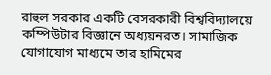রাহুল সরকার একটি বেসরকারী বিশ্ববিদ্যালয়ে কম্পিউটার বিজ্ঞানে অধ্যয়নরত। সামাজিক যোগাযোগ মাধ্যমে তার হামিমের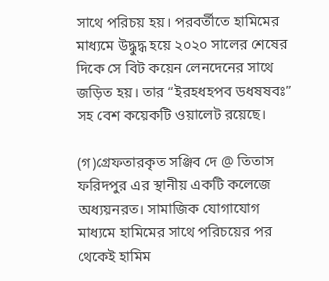সাথে পরিচয় হয়। পরবর্তীতে হামিমের মাধ্যমে উদ্ধুদ্ধ হয়ে ২০২০ সালের শেষের দিকে সে বিট কয়েন লেনদেনের সাথে জড়িত হয়। তার “ইরহধহপব ডধষষবঃ” সহ বেশ কয়েকটি ওয়ালেট রয়েছে।

(গ)গ্রেফতারকৃত সঞ্জিব দে @ তিতাস ফরিদপুর এর স্থানীয় একটি কলেজে অধ্যয়নরত। সামাজিক যোগাযোগ মাধ্যমে হামিমের সাথে পরিচয়ের পর থেকেই হামিম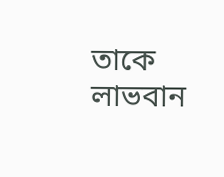তাকে লাভবান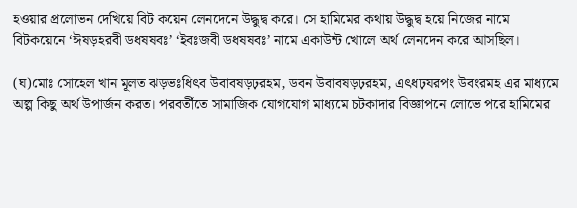হওয়ার প্রলোভন দেখিয়ে বিট কয়েন লেনদেনে উদ্ধুদ্ব করে। সে হামিমের কথায় উদ্ধুদ্ব হয়ে নিজের নামে বিটকয়েনে ‘ঈষড়হরবী ডধষষবঃ’ ‘ইবঃজবী ডধষষবঃ’ নামে একাউন্ট খোলে অর্থ লেনদেন করে আসছিল।

(ঘ)মোঃ সোহেল খান মূলত ঝড়ভঃধিৎব উবাবষড়ঢ়রহম, ডবন উবাবষড়ঢ়রহম, এৎধঢ়যরপং উবংরমহ এর মাধ্যমে অল্প কিছু অর্থ উপার্জন করত। পরবর্তীতে সামাজিক যোগযোগ মাধ্যমে চটকাদার বিজ্ঞাপনে লোভে পরে হামিমের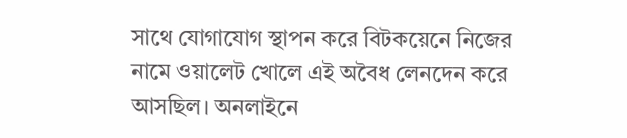সাথে যোগাযোগ স্থাপন করে বিটকয়েনে নিজের নামে ওয়ালেট খোলে এই অবৈধ লেনদেন করে আসছিল। অনলাইনে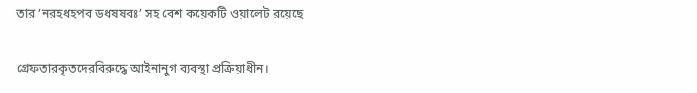তার ‘নরহধহপব ডধষষবঃ’ সহ বেশ কয়েকটি ওয়ালেট রয়েছে

গ্রেফতারকৃতদেরবিরুদ্ধে আইনানুগ ব্যবস্থা প্রক্রিয়াধীন।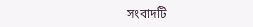সংবাদটি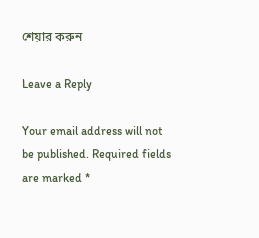শেয়ার করুন

Leave a Reply

Your email address will not be published. Required fields are marked *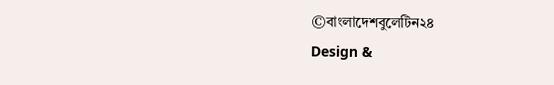©বাংলাদেশবুলেটিন২৪
Design &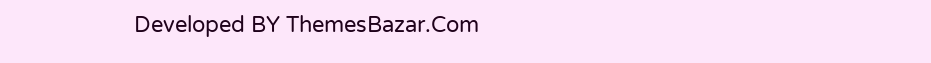Developed BY ThemesBazar.Com